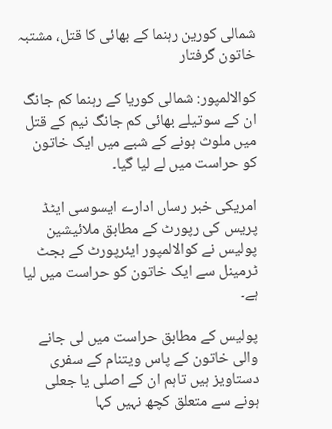شمالی کورین رہنما کے بھائی کا قتل، مشتبہ خاتون گرفتار

کوالالمپور: شمالی کوریا کے رہنما کم جانگ ان کے سوتیلے بھائی کم جانگ نیم کے قتل میں ملوث ہونے کے شبے میں ایک خاتون کو حراست میں لے لیا گیا۔

امریکی خبر رساں ادارے ایسوسی ایٹڈ پریس کی رپورٹ کے مطابق ملائیشین پولیس نے کوالالمپور ایئرپورٹ کے بجٹ ٹرمینل سے ایک خاتون کو حراست میں لیا ہے۔

پولیس کے مطابق حراست میں لی جانے والی خاتون کے پاس ویتنام کے سفری دستاویز ہیں تاہم ان کے اصلی یا جعلی ہونے سے متعلق کچھ نہیں کہا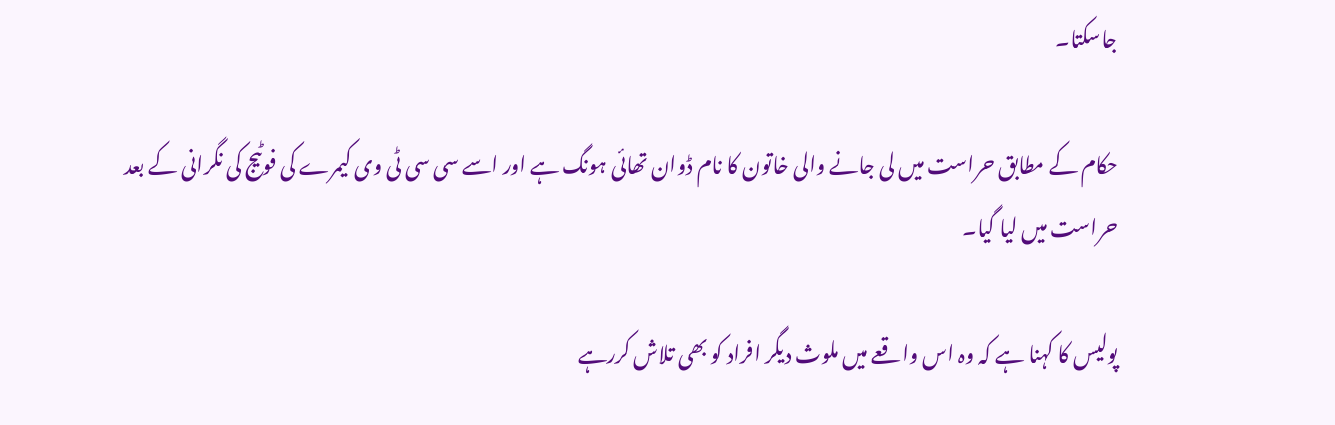جاسکتا۔

حکام کے مطابق حراست میں لی جانے والی خاتون کا نام ڈوان تھائی ہونگ ہے اور اسے سی سی ٹی وی کیمرے کی فوٹیج کی نگرانی کے بعد حراست میں لیا گیا۔

پولیس کا کہنا ہے کہ وہ اس واقعے میں ملوث دیگر افراد کو بھی تلاش کررہے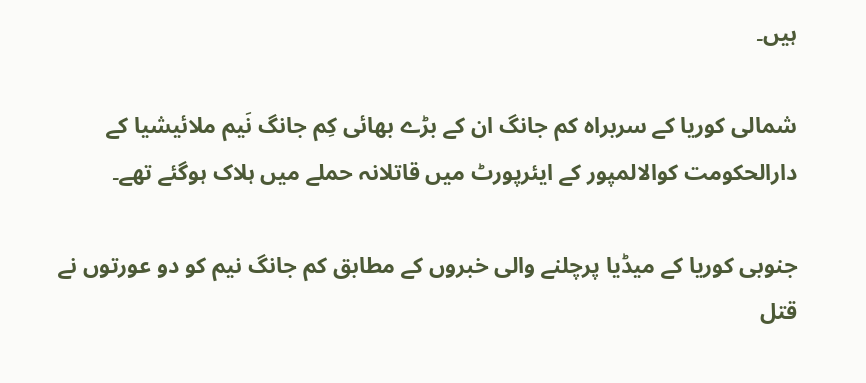ہیں۔

شمالی کوریا کے سربراہ کم جانگ ان کے بڑے بھائی کِم جانگ نَیم ملائیشیا کے دارالحکومت کوالالمپور کے ایئرپورٹ میں قاتلانہ حملے میں ہلاک ہوگئے تھے۔

جنوبی کوریا کے میڈیا پرچلنے والی خبروں کے مطابق کم جانگ نیم کو دو عورتوں نے قتل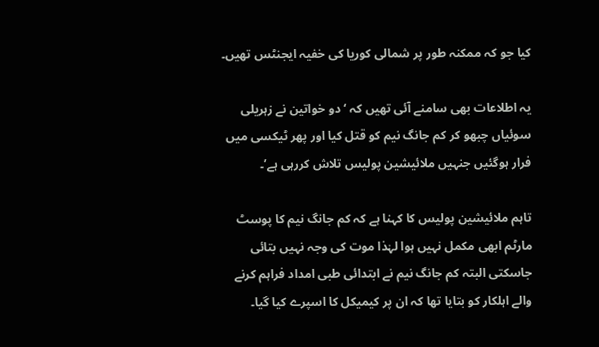کیا جو کہ ممکنہ طور پر شمالی کوریا کی خفیہ ایجنٹس تھیں۔

یہ اطلاعات بھی سامنے آئی تھیں کہ ‘دو خواتین نے زہریلی سوئیاں چبھو کر کم جانگ نیم کو قتل کیا اور پھر ٹیکسی میں فرار ہوگئیں جنہیں ملائیشین پولیس تلاش کررہی ہے’۔

تاہم ملائیشین پولیس کا کہنا ہے کہ کم جانگ نیم کا پوسٹ مارٹم ابھی مکمل نہیں ہوا لہٰذا موت کی وجہ نہیں بتائی جاسکتی البتہ کم جانگ نیم نے ابتدائی طبی امداد فراہم کرنے والے اہلکار کو بتایا تھا کہ ان پر کیمیکل کا اسپرے کیا گیا۔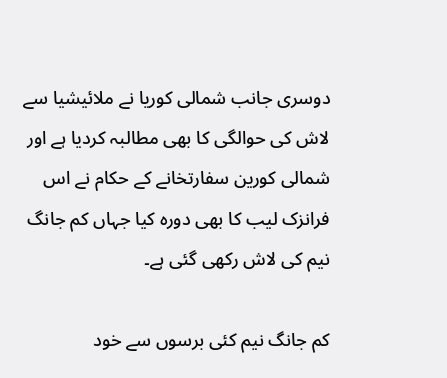دوسری جانب شمالی کوریا نے ملائیشیا سے لاش کی حوالگی کا بھی مطالبہ کردیا ہے اور شمالی کورین سفارتخانے کے حکام نے اس فرانزک لیب کا بھی دورہ کیا جہاں کم جانگ نیم کی لاش رکھی گئی ہے۔

کم جانگ نیم کئی برسوں سے خود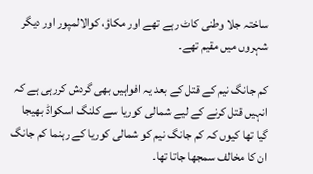ساختہ جلا وطنی کاٹ رہے تھے اور مکاؤ، کوالالمپور اور دیگر شہروں میں مقیم تھے۔

کم جانگ نیم کے قتل کے بعد یہ افواہیں بھی گردش کررہی ہے کہ انہیں قتل کرنے کے لیے شمالی کوریا سے کلنگ اسکواڈ بھیجا گیا تھا کیوں کہ کم جانگ نیم کو شمالی کوریا کے رہنما کم جانگ ان کا مخالف سمجھا جاتا تھا۔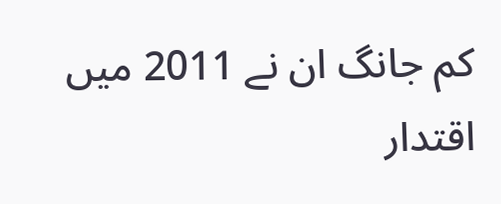کم جانگ ان نے 2011 میں اقتدار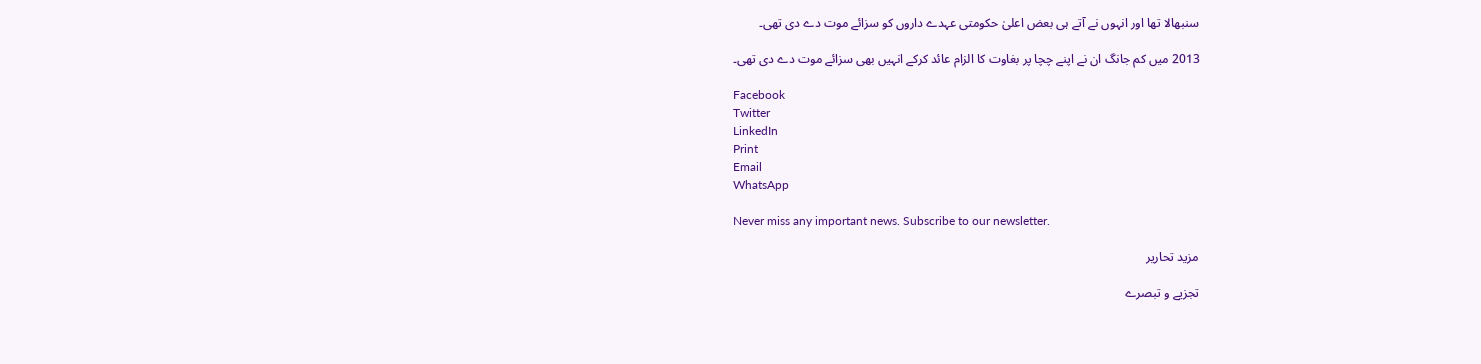سنبھالا تھا اور انہوں نے آتے ہی بعض اعلیٰ حکومتی عہدے داروں کو سزائے موت دے دی تھی۔

2013 میں کم جانگ ان نے اپنے چچا پر بغاوت کا الزام عائد کرکے انہیں بھی سزائے موت دے دی تھی۔

Facebook
Twitter
LinkedIn
Print
Email
WhatsApp

Never miss any important news. Subscribe to our newsletter.

مزید تحاریر

تجزیے و تبصرے